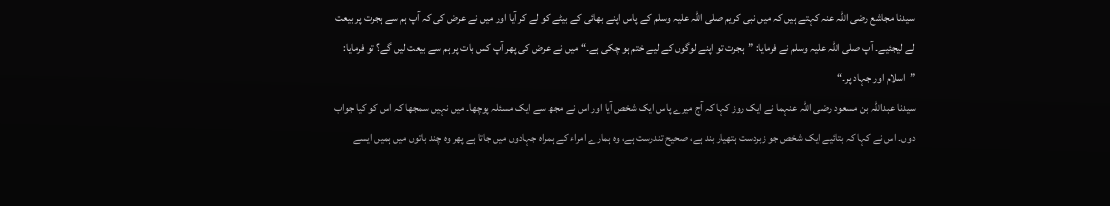سیدنا مجاشع رضی اللہ عنہ کہتے ہیں کہ میں نبی کریم صلی اللہ علیہ وسلم کے پاس اپنے بھائی کے بیٹے کو لے کر آیا اور میں نے عرض کی کہ آپ ہم سے ہجرت پر بیعت لے لیجئیے۔ آپ صلی اللہ علیہ وسلم نے فرمایا: ”ہجرت تو اپنے لوگوں کے لیے ختم ہو چکی ہے۔“ میں نے عرض کی پھر آپ کس بات پر ہم سے بیعت لیں گے؟ تو فرمایا: ”اسلام اور جہاد پر۔“
سیدنا عبداللہ بن مسعود رضی اللہ عنہما نے ایک روز کہا کہ آج میرے پاس ایک شخص آیا اور اس نے مجھ سے ایک مسئلہ پوچھا۔ میں نہیں سمجھا کہ اس کو کیا جواب دوں۔ اس نے کہا کہ بتائیے ایک شخص جو زبردست ہتھیار بند ہے، صحیح تندرست ہے، وہ ہمارے امراء کے ہمراہ جہادوں میں جاتا ہے پھر وہ چند باتوں میں ہمیں ایسے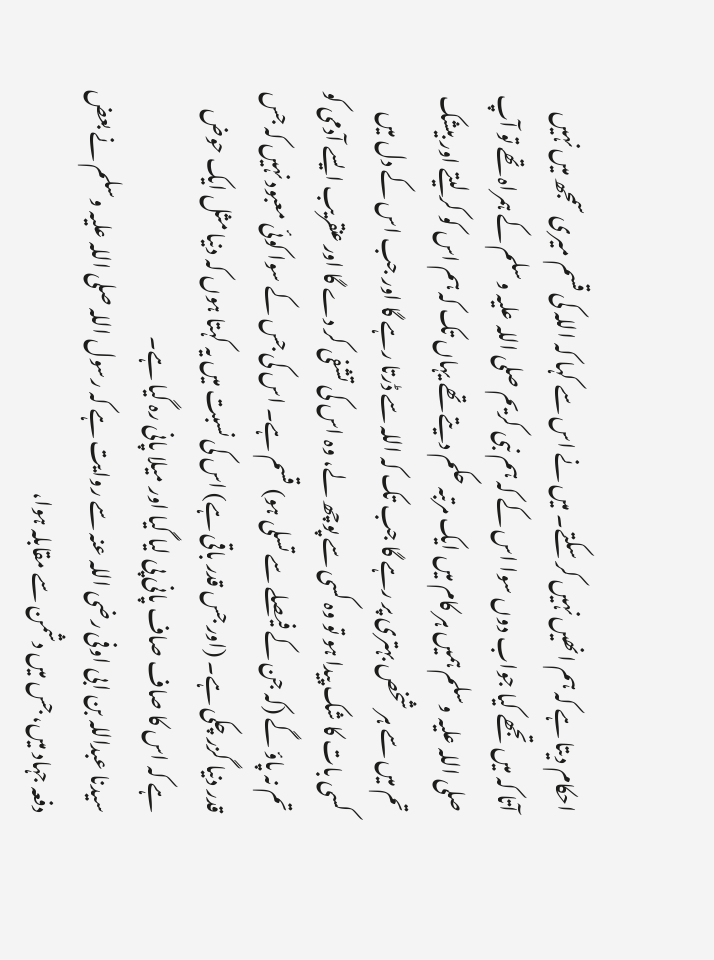احکام دیتا ہے کہ ہم انھیں نہیں کر سکتے۔ میں نے اس سے کہا کہ اللہ کی قسم میری سمجھ میں نہیں آتا کہ میں تجھے کیا جواب دوں سوا اس کے کہ ہم نبی کریم صلی اللہ علیہ وسلم کے ہمراہ تھے تو آپ صلی اللہ علیہ وسلم ہمیں ہر کام میں ایک مرتبہ حکم دیتے تھے یہاں تک کہ ہم اس کو کر لیتے اور بیشک تم میں سے ہر شخص بہتری پر رہے گا جب تک کہ اللہ سے ڈرتا رہے گا اور جب اس کے دل میں کسی بات کا شک پیدا ہو تو وہ کسی سے پوچھ لے، وہ اس کی تشفی کر دے گا اور عنقریب ایسے آدمی کو تم نہ پاؤ گے (کہ جن کے فیصلے سے تسلی ہو) قسم ہے۔ اس کی جس کے سوا کوئی معبود نہیں کہ جس قدر دنیا گزر چکی ہے۔ (اور جس قدر باقی ہے) اس کی نسبت میں یہ کہتا ہوں کہ دنیا مثل ایک حوض ہے کہ اس کا صاف صاف پانی پی لیا گیا اور میلا پانی رہ گیا ہے۔
سیدنا عبداللہ بن ابی اوفی رضی اللہ عنہ سے روایت ہے کہ رسول اللہ صلی اللہ علیہ وسلم نے بعض دفعہ جہاد میں، جس میں دشمن سے مقابلہ ہوا،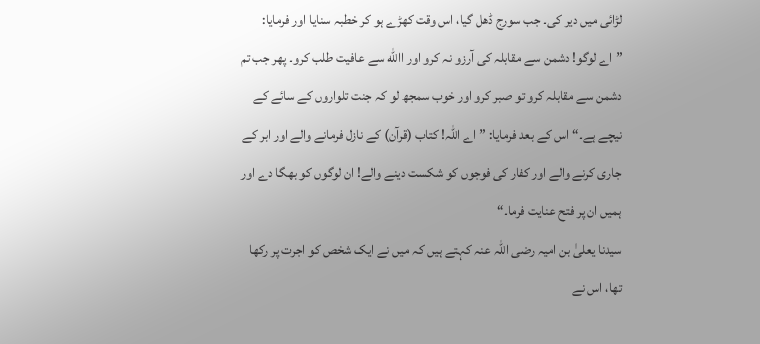لڑائی میں دیر کی۔ جب سورج ڈھل گیا، اس وقت کھڑے ہو کر خطبہ سنایا اور فرمایا: ”اے لوگو! دشمن سے مقابلہ کی آرزو نہ کرو اور االله سے عافیت طلب کرو۔ پھر جب تم دشمن سے مقابلہ کرو تو صبر کرو اور خوب سمجھ لو کہ جنت تلواروں کے سائے کے نیچے ہے۔“ اس کے بعد فرمایا: ”اے اللہ! کتاب (قرآن) کے نازل فرمانے والے اور ابر کے جاری کرنے والے اور کفار کی فوجوں کو شکست دینے والے! ان لوگوں کو بھگا دے اور ہمیں ان پر فتح عنایت فرما۔“
سیدنا یعلیٰ بن امیہ رضی اللہ عنہ کہتے ہیں کہ میں نے ایک شخص کو اجرت پر رکھا تھا، اس نے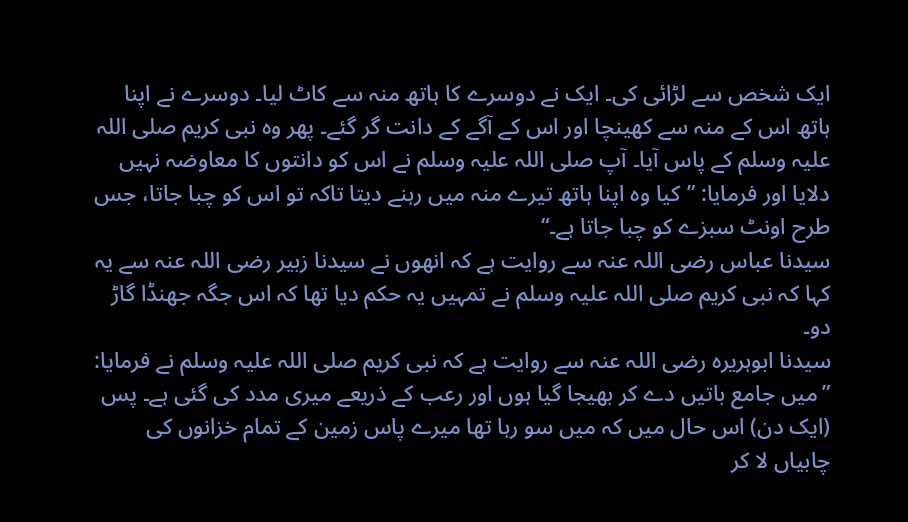ایک شخص سے لڑائی کی۔ ایک نے دوسرے کا ہاتھ منہ سے کاٹ لیا۔ دوسرے نے اپنا ہاتھ اس کے منہ سے کھینچا اور اس کے آگے کے دانت گر گئے۔ پھر وہ نبی کریم صلی اللہ علیہ وسلم کے پاس آیا۔ آپ صلی اللہ علیہ وسلم نے اس کو دانتوں کا معاوضہ نہیں دلایا اور فرمایا: ”کیا وہ اپنا ہاتھ تیرے منہ میں رہنے دیتا تاکہ تو اس کو چبا جاتا، جس طرح اونٹ سبزے کو چبا جاتا ہے۔“
سیدنا عباس رضی اللہ عنہ سے روایت ہے کہ انھوں نے سیدنا زبیر رضی اللہ عنہ سے یہ کہا کہ نبی کریم صلی اللہ علیہ وسلم نے تمہیں یہ حکم دیا تھا کہ اس جگہ جھنڈا گاڑ دو۔
سیدنا ابوہریرہ رضی اللہ عنہ سے روایت ہے کہ نبی کریم صلی اللہ علیہ وسلم نے فرمایا: ”میں جامع باتیں دے کر بھیجا گیا ہوں اور رعب کے ذریعے میری مدد کی گئی ہے۔ پس (ایک دن) اس حال میں کہ میں سو رہا تھا میرے پاس زمین کے تمام خزانوں کی چابیاں لا کر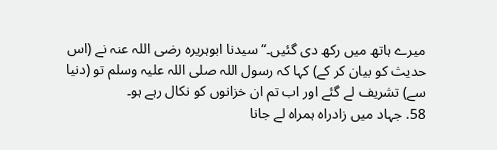میرے ہاتھ میں رکھ دی گئیں۔“ سیدنا ابوہریرہ رضی اللہ عنہ نے (اس حدیث کو بیان کر کے) کہا کہ رسول اللہ صلی اللہ علیہ وسلم تو (دنیا سے) تشریف لے گئے اور اب تم ان خزانوں کو نکال رہے ہو۔
58. جہاد میں زادراہ ہمراہ لے جانا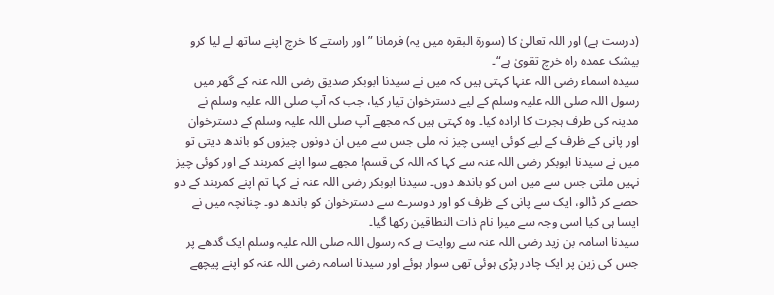(درست ہے) اور اللہ تعالیٰ کا (سورۃ البقرہ میں یہ) فرمانا ”اور راستے کا خرچ اپنے ساتھ لے لیا کرو بیشک عمدہ راہ خرچ تقویٰ ہے“۔
سیدہ اسماء رضی اللہ عنہا کہتی ہیں کہ میں نے سیدنا ابوبکر صدیق رضی اللہ عنہ کے گھر میں رسول اللہ صلی اللہ علیہ وسلم کے لیے دسترخوان تیار کیا، جب کہ آپ صلی اللہ علیہ وسلم نے مدینہ کی طرف ہجرت کا ارادہ کیا۔ وہ کہتی ہیں کہ مجھے آپ صلی اللہ علیہ وسلم کے دسترخوان اور پانی کے ظرف کے لیے کوئی ایسی چیز نہ ملی جس سے میں ان دونوں چیزوں کو باندھ دیتی تو میں نے سیدنا ابوبکر رضی اللہ عنہ سے کہا کہ اللہ کی قسم! مجھے سوا اپنے کمربند کے اور کوئی چیز نہیں ملتی جس سے میں اس کو باندھ دوں۔ سیدنا ابوبکر رضی اللہ عنہ نے کہا تم اپنے کمربند کے دو حصے کر ڈالو، ایک سے پانی کے ظرف کو اور دوسرے سے دسترخوان کو باندھ دو۔ چنانچہ میں نے ایسا ہی کیا اسی وجہ سے میرا نام ذات النطاقین رکھا گیا۔
سیدنا اسامہ بن زید رضی اللہ عنہ سے روایت ہے کہ رسول اللہ صلی اللہ علیہ وسلم ایک گدھے پر جس کی زین پر ایک چادر پڑی ہوئی تھی سوار ہوئے اور سیدنا اسامہ رضی اللہ عنہ کو اپنے پیچھے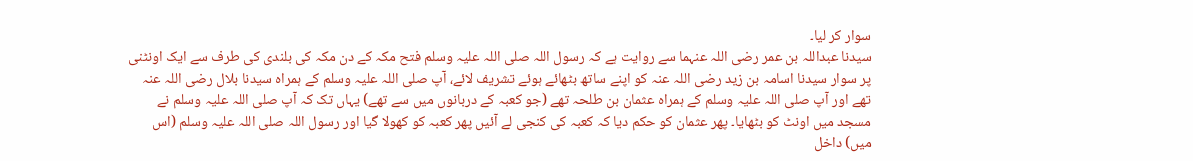سوار کر لیا۔
سیدنا عبداللہ بن عمر رضی اللہ عنہما سے روایت ہے کہ رسول اللہ صلی اللہ علیہ وسلم فتح مکہ کے دن مکہ کی بلندی کی طرف سے ایک اونٹنی پر سوار سیدنا اسامہ بن زید رضی اللہ عنہ کو اپنے ساتھ بٹھائے ہوئے تشریف لائے، آپ صلی اللہ علیہ وسلم کے ہمراہ سیدنا بلال رضی اللہ عنہ تھے اور آپ صلی اللہ علیہ وسلم کے ہمراہ عثمان بن طلحہ تھے (جو کعبہ کے دربانوں میں سے تھے) یہاں تک کہ آپ صلی اللہ علیہ وسلم نے مسجد میں اونٹ کو بٹھایا۔ پھر عثمان کو حکم دیا کہ کعبہ کی کنجی لے آئیں پھر کعبہ کو کھولا گیا اور رسول اللہ صلی اللہ علیہ وسلم (اس میں) داخل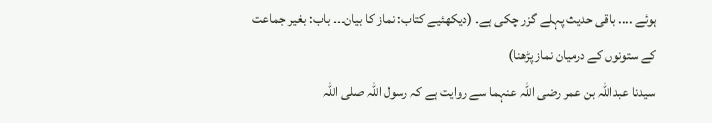ہوئے .... باقی حدیث پہلے گزر چکی ہے۔ (دیکھئیے کتاب: نماز کا بیان۔۔۔ باب: بغیر جماعت کے ستونوں کے درمیان نماز پڑھنا)
سیدنا عبداللہ بن عمر رضی اللہ عنہما سے روایت ہے کہ رسول اللہ صلی اللہ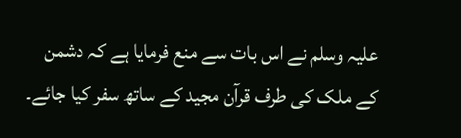علیہ وسلم نے اس بات سے منع فرمایا ہے کہ دشمن کے ملک کی طرف قرآن مجید کے ساتھ سفر کیا جائے۔